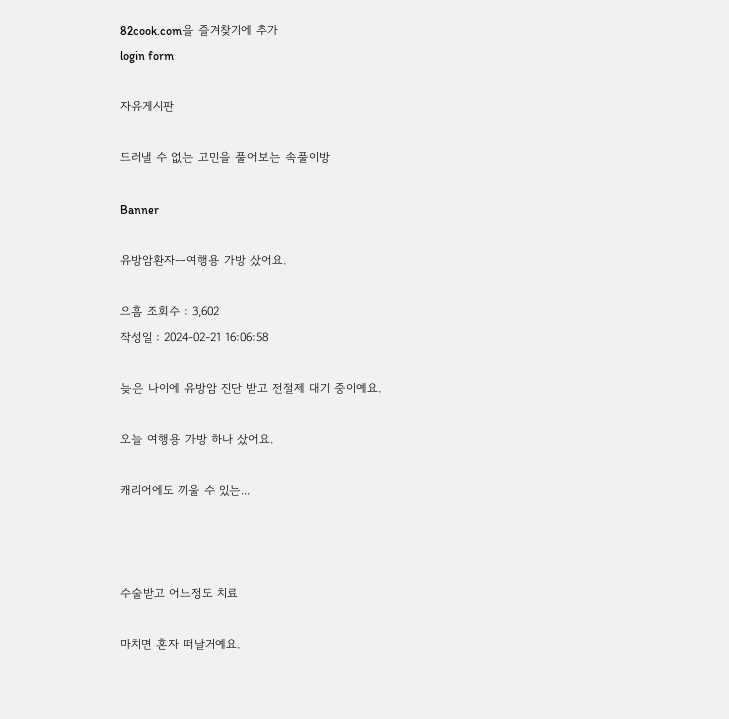82cook.com을 즐겨찾기에 추가
login form

자유게시판

드러낼 수 없는 고민을 풀어보는 속풀이방

Banner

유방암환자ㅡ여행용 가방 샀어요.

으흠 조회수 : 3,602
작성일 : 2024-02-21 16:06:58

늦은 나이에 유방암 진단 받고 전절제 대기 중이예요.

오늘 여행용 가방 하나 샀어요.

캐리어에도 끼울 수 있는...



수술받고 어느정도 치료

마치면 혼자 떠날거예요.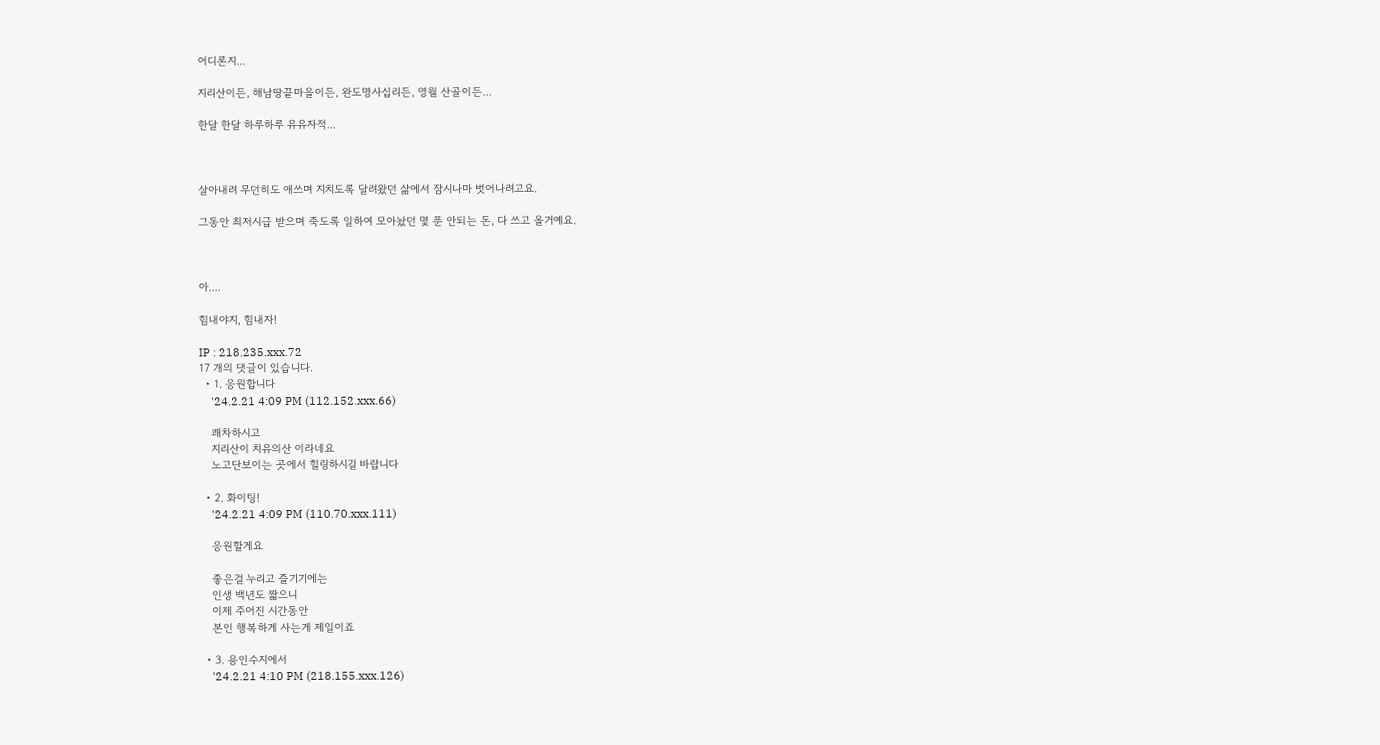어디론지...

지리산이든, 해남땅끝마을이든, 완도명사십리든, 영월 산골이든...

한달 한달 하루하루 유유자적...



살아내려 무던히도 애쓰며 지치도록 달려왔던 삶에서 잠시나마 벗어나려고요.

그동안 최저시급 받으며 죽도록 일하여 모아놨던 몇 푼 안되는 돈, 다 쓰고 올거예요.



아....

힘내야지, 힘내자!

IP : 218.235.xxx.72
17 개의 댓글이 있습니다.
  • 1. 응원합니다
    '24.2.21 4:09 PM (112.152.xxx.66)

    쾌차하시고
    지리산이 치유의산 이라네요
    노고단보이는 곳에서 힐링하시길 바랍니다

  • 2. 화이팅!
    '24.2.21 4:09 PM (110.70.xxx.111)

    응원할게요

    좋은걸 누리고 즐기기에는
    인생 백년도 짧으니
    이제 주어진 시간동안
    본인 행복하게 사는게 제일이죠

  • 3. 용인수지에서
    '24.2.21 4:10 PM (218.155.xxx.126)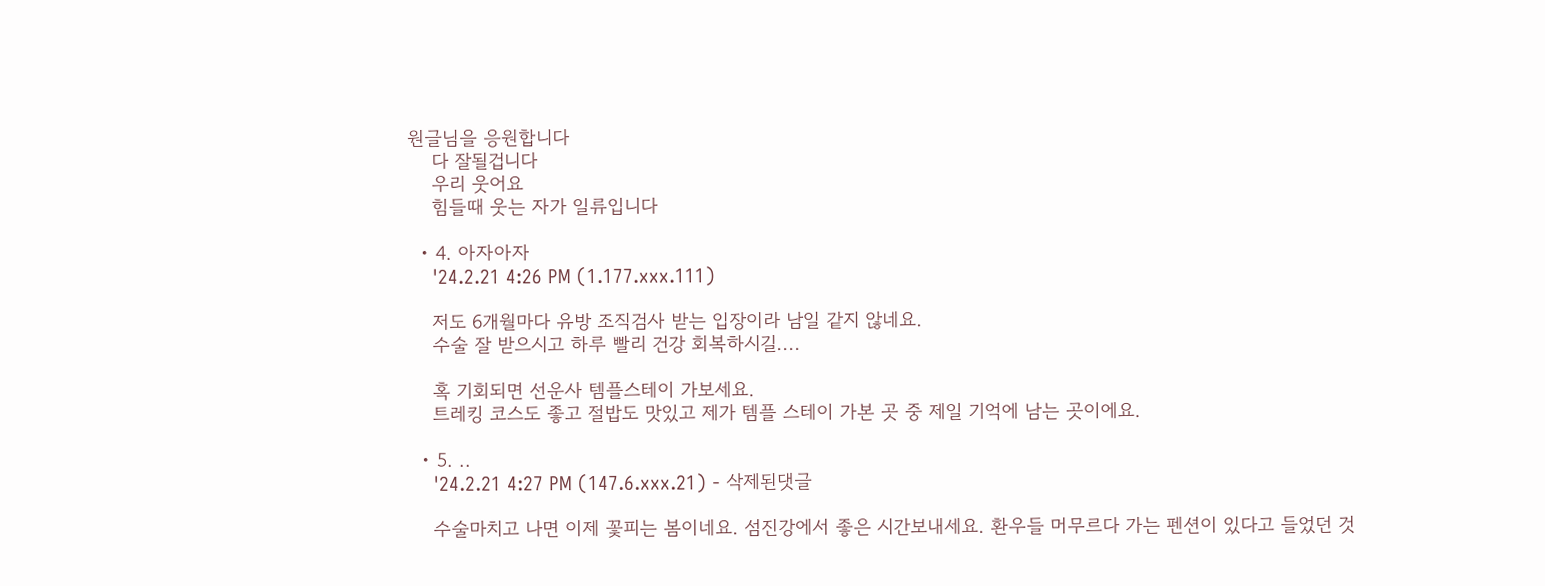원글님을 응원합니다
    다 잘될겁니다
    우리 웃어요
    힘들때 웃는 자가 일류입니다

  • 4. 아자아자
    '24.2.21 4:26 PM (1.177.xxx.111)

    저도 6개월마다 유방 조직검사 받는 입장이라 남일 같지 않네요.
    수술 잘 받으시고 하루 빨리 건강 회복하시길....

    혹 기회되면 선운사 템플스테이 가보세요.
    트레킹 코스도 좋고 절밥도 맛있고 제가 템플 스테이 가본 곳 중 제일 기억에 남는 곳이에요.

  • 5. ..
    '24.2.21 4:27 PM (147.6.xxx.21) - 삭제된댓글

    수술마치고 나면 이제 꽃피는 봄이네요. 섬진강에서 좋은 시간보내세요. 환우들 머무르다 가는 펜션이 있다고 들었던 것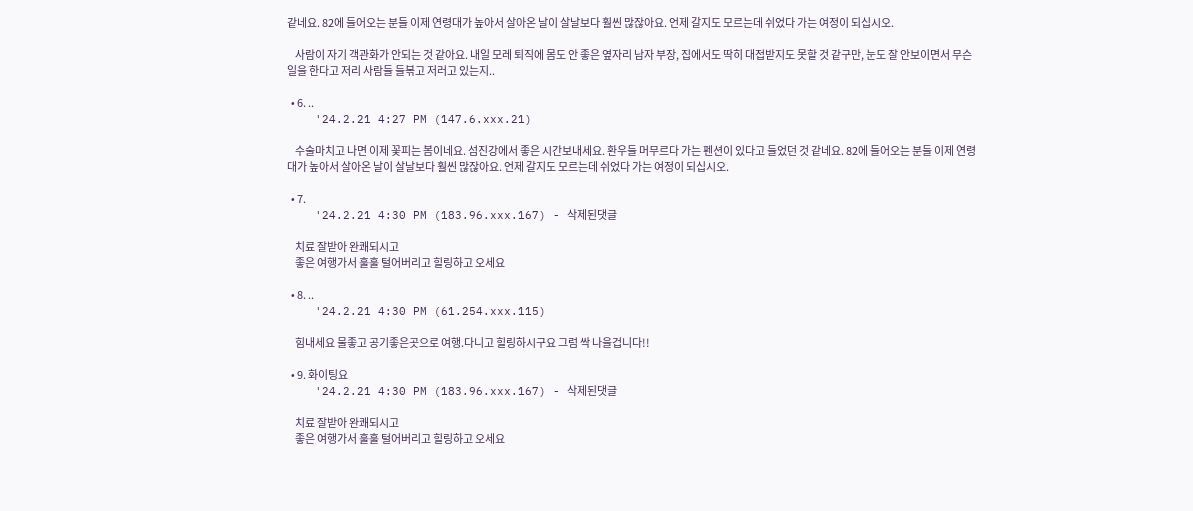같네요. 82에 들어오는 분들 이제 연령대가 높아서 살아온 날이 살날보다 훨씬 많잖아요. 언제 갈지도 모르는데 쉬었다 가는 여정이 되십시오.

    사람이 자기 객관화가 안되는 것 같아요. 내일 모레 퇴직에 몸도 안 좋은 옆자리 남자 부장, 집에서도 딱히 대접받지도 못할 것 같구만, 눈도 잘 안보이면서 무슨 일을 한다고 저리 사람들 들볶고 저러고 있는지..

  • 6. ..
    '24.2.21 4:27 PM (147.6.xxx.21)

    수술마치고 나면 이제 꽃피는 봄이네요. 섬진강에서 좋은 시간보내세요. 환우들 머무르다 가는 펜션이 있다고 들었던 것 같네요. 82에 들어오는 분들 이제 연령대가 높아서 살아온 날이 살날보다 훨씬 많잖아요. 언제 갈지도 모르는데 쉬었다 가는 여정이 되십시오.

  • 7.
    '24.2.21 4:30 PM (183.96.xxx.167) - 삭제된댓글

    치료 잘받아 완쾌되시고
    좋은 여행가서 훌훌 털어버리고 힐링하고 오세요

  • 8. ..
    '24.2.21 4:30 PM (61.254.xxx.115)

    힘내세요 물좋고 공기좋은곳으로 여행.다니고 힐링하시구요 그럼 싹 나을겁니다!!

  • 9. 화이팅요
    '24.2.21 4:30 PM (183.96.xxx.167) - 삭제된댓글

    치료 잘받아 완쾌되시고
    좋은 여행가서 훌훌 털어버리고 힐링하고 오세요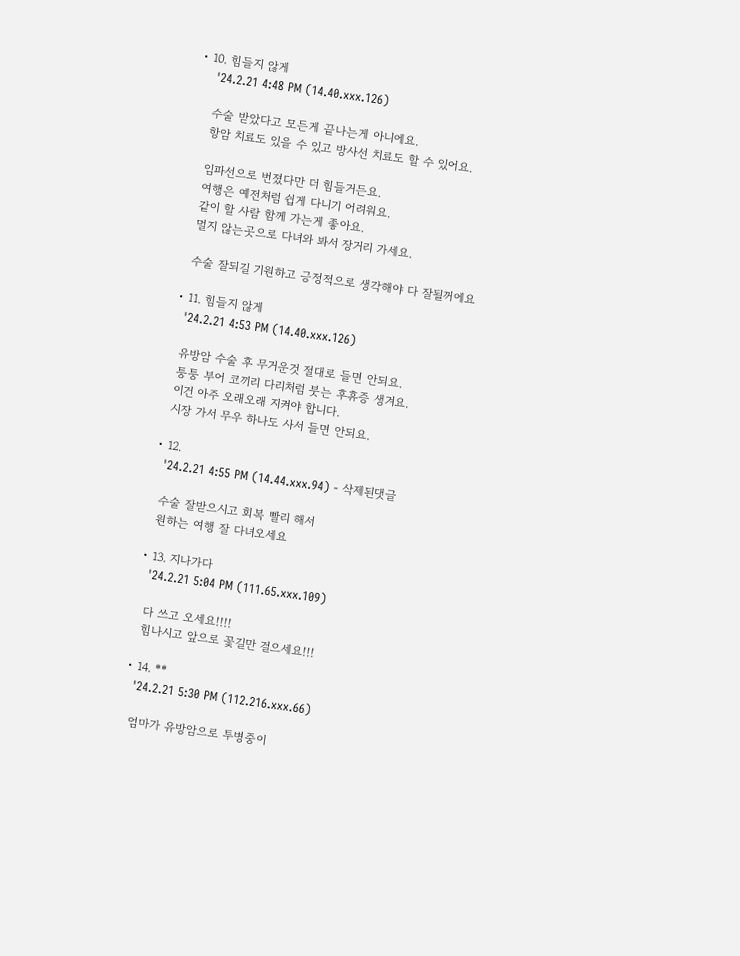• 10. 힘들지 않게
    '24.2.21 4:48 PM (14.40.xxx.126)

    수술 받았다고 모든게 끝나는게 아니에요.
    항암 치료도 있을 수 있고 방사선 치료도 할 수 있어요.

    임파선으로 번졌다만 더 힘들거든요.
    여행은 예전처럼 쉽게 다니기 어려워요.
    같이 할 사람 함께 가는게 좋아요.
    멀지 않는곳으로 다녀와 봐서 장거리 가세요.

    수술 잘되길 기원하고 긍정적으로 생각해야 다 잘될꺼에요

  • 11. 힘들지 않게
    '24.2.21 4:53 PM (14.40.xxx.126)

    유방암 수술 후 무거운것 절대로 들면 안되요.
    퉁퉁 부어 코끼리 다리처럼 붓는 후휴증 생겨요.
    이건 아주 오래오래 지켜야 합니다.
    시장 가서 무우 하나도 사서 들면 안되요.

  • 12.
    '24.2.21 4:55 PM (14.44.xxx.94) - 삭제된댓글

    수술 잘받으시고 회복 빨리 해서
    원하는 여행 잘 다녀오세요

  • 13. 지나가다
    '24.2.21 5:04 PM (111.65.xxx.109)

    다 쓰고 오세요!!!!
    힘나시고 앞으로 꽃길만 걸으세요!!!

  • 14. **
    '24.2.21 5:30 PM (112.216.xxx.66)

    엄마가 유방암으로 투병중이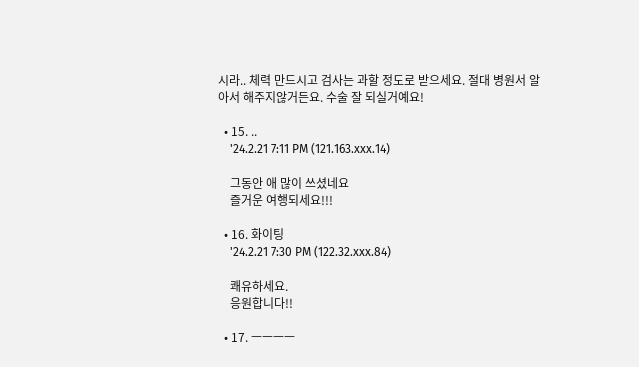시라.. 체력 만드시고 검사는 과할 정도로 받으세요. 절대 병원서 알아서 해주지않거든요. 수술 잘 되실거예요!

  • 15. ..
    '24.2.21 7:11 PM (121.163.xxx.14)

    그동안 애 많이 쓰셨네요
    즐거운 여행되세요!!!

  • 16. 화이팅
    '24.2.21 7:30 PM (122.32.xxx.84)

    쾌유하세요.
    응원합니다!!

  • 17. ㅡㅡㅡㅡ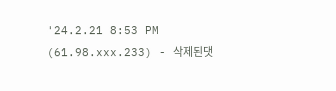'24.2.21 8:53 PM (61.98.xxx.233) - 삭제된댓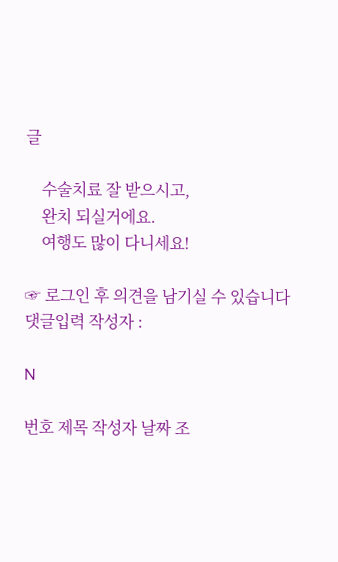글

    수술치료 잘 받으시고,
    완치 되실거에요.
    여행도 많이 다니세요!

☞ 로그인 후 의견을 남기실 수 있습니다
댓글입력 작성자 :

N

번호 제목 작성자 날짜 조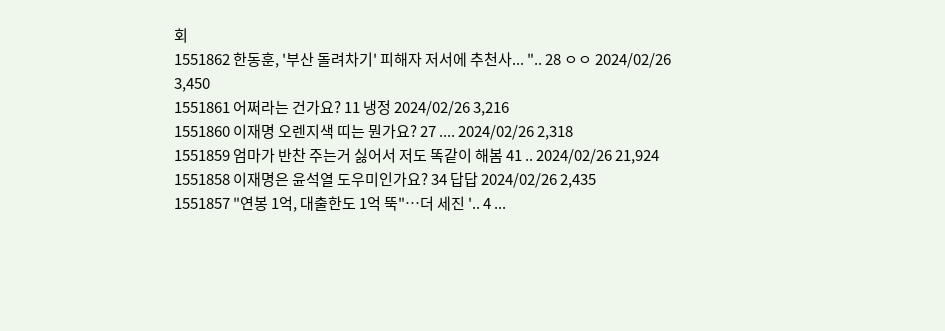회
1551862 한동훈, '부산 돌려차기' 피해자 저서에 추천사... ".. 28 ㅇㅇ 2024/02/26 3,450
1551861 어쩌라는 건가요? 11 냉정 2024/02/26 3,216
1551860 이재명 오렌지색 띠는 뭔가요? 27 .... 2024/02/26 2,318
1551859 엄마가 반찬 주는거 싫어서 저도 똑같이 해봄 41 .. 2024/02/26 21,924
1551858 이재명은 윤석열 도우미인가요? 34 답답 2024/02/26 2,435
1551857 "연봉 1억, 대출한도 1억 뚝"…더 세진 '.. 4 ...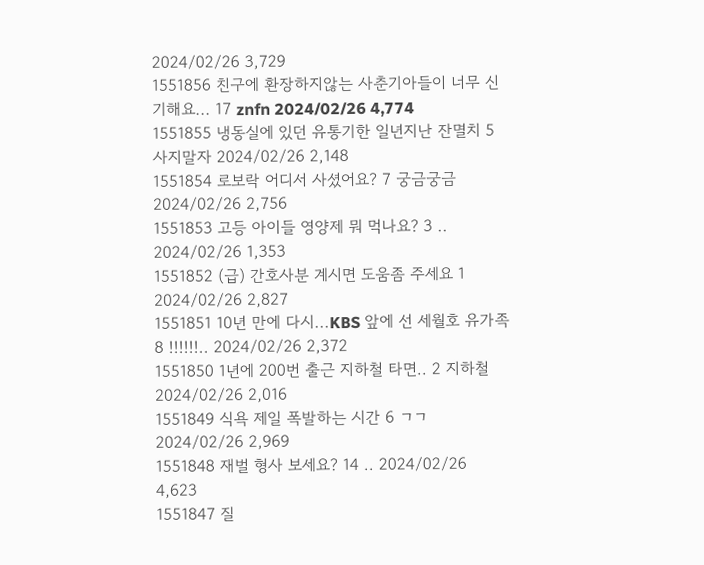2024/02/26 3,729
1551856 친구에 환장하지않는 사춘기아들이 너무 신기해요... 17 znfn 2024/02/26 4,774
1551855 냉동실에 있던 유통기한 일년지난 잔멸치 5 사지말자 2024/02/26 2,148
1551854 로보락 어디서 사셨어요? 7 궁금궁금 2024/02/26 2,756
1551853 고등 아이들 영양제 뭐 먹나요? 3 .. 2024/02/26 1,353
1551852 (급) 간호사분 계시면 도움좀 주세요 1 2024/02/26 2,827
1551851 10년 만에 다시...KBS 앞에 선 세월호 유가족 8 !!!!!!.. 2024/02/26 2,372
1551850 1년에 200번 출근 지하철 타면.. 2 지하철 2024/02/26 2,016
1551849 식욕 제일 폭발하는 시간 6 ㄱㄱ 2024/02/26 2,969
1551848 재벌 형사 보세요? 14 .. 2024/02/26 4,623
1551847 질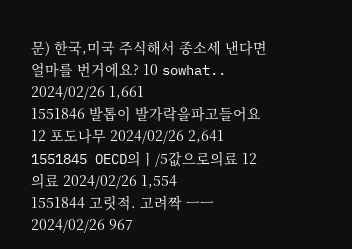문) 한국,미국 주식해서 종소세 낸다면 얼마를 번거에요? 10 sowhat.. 2024/02/26 1,661
1551846 발톱이 발가락을파고들어요 12 포도나무 2024/02/26 2,641
1551845 OECD의ㅣ/5값으로의료 12 의료 2024/02/26 1,554
1551844 고릿적. 고려짝 ㅡㅡ 2024/02/26 967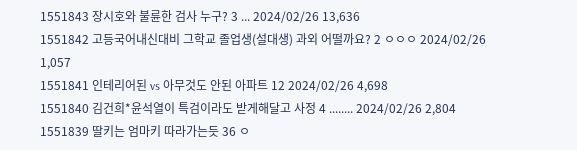1551843 장시호와 불륜한 검사 누구? 3 ... 2024/02/26 13,636
1551842 고등국어내신대비 그학교 졸업생(설대생) 과외 어떨까요? 2 ㅇㅇㅇ 2024/02/26 1,057
1551841 인테리어된 vs 아무것도 안된 아파트 12 2024/02/26 4,698
1551840 김건희*윤석열이 특검이라도 받게해달고 사정 4 ........ 2024/02/26 2,804
1551839 딸키는 엄마키 따라가는듯 36 ㅇ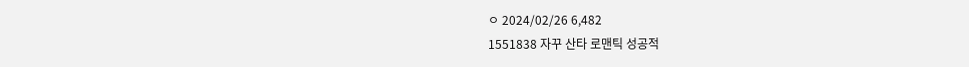ㅇ 2024/02/26 6,482
1551838 자꾸 산타 로맨틱 성공적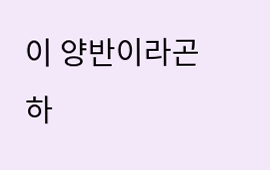이 양반이라곤 하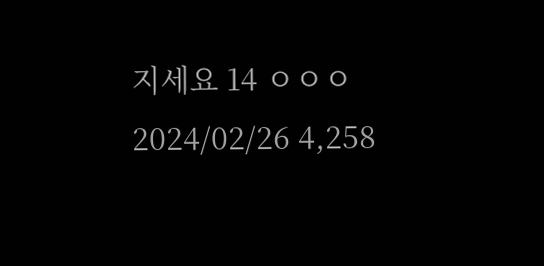지세요 14 ㅇㅇㅇ 2024/02/26 4,258